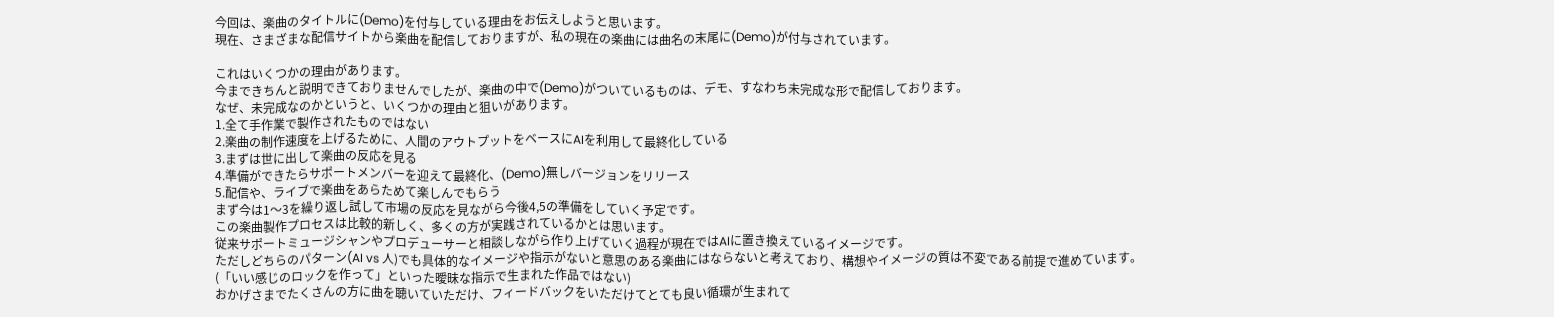今回は、楽曲のタイトルに(Demo)を付与している理由をお伝えしようと思います。
現在、さまざまな配信サイトから楽曲を配信しておりますが、私の現在の楽曲には曲名の末尾に(Demo)が付与されています。

これはいくつかの理由があります。
今まできちんと説明できておりませんでしたが、楽曲の中で(Demo)がついているものは、デモ、すなわち未完成な形で配信しております。
なぜ、未完成なのかというと、いくつかの理由と狙いがあります。
1.全て手作業で製作されたものではない
2.楽曲の制作速度を上げるために、人間のアウトプットをベースにAIを利用して最終化している
3.まずは世に出して楽曲の反応を見る
4.準備ができたらサポートメンバーを迎えて最終化、(Demo)無しバージョンをリリース
5.配信や、ライブで楽曲をあらためて楽しんでもらう
まず今は1〜3を繰り返し試して市場の反応を見ながら今後4,5の準備をしていく予定です。
この楽曲製作プロセスは比較的新しく、多くの方が実践されているかとは思います。
従来サポートミュージシャンやプロデューサーと相談しながら作り上げていく過程が現在ではAIに置き換えているイメージです。
ただしどちらのパターン(AI vs 人)でも具体的なイメージや指示がないと意思のある楽曲にはならないと考えており、構想やイメージの質は不変である前提で進めています。
(「いい感じのロックを作って」といった曖昧な指示で生まれた作品ではない)
おかげさまでたくさんの方に曲を聴いていただけ、フィードバックをいただけてとても良い循環が生まれて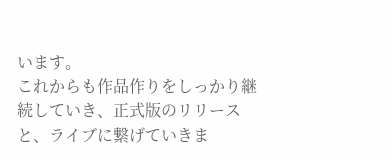います。
これからも作品作りをしっかり継続していき、正式版のリリースと、ライブに繋げていきま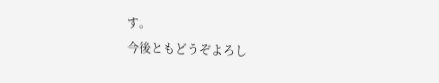す。
今後ともどうぞよろし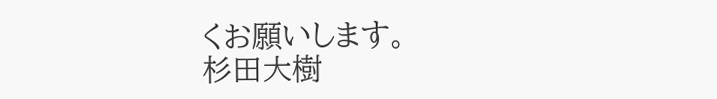くお願いします。
杉田大樹